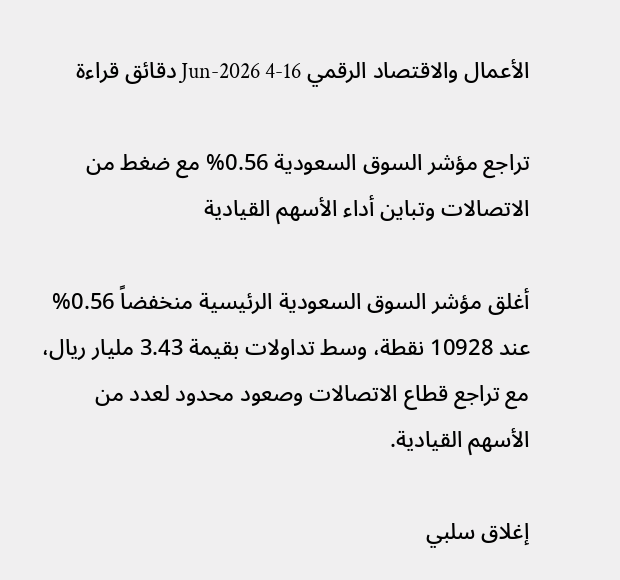الأعمال والاقتصاد الرقمي 16-Jun-2026 4 دقائق قراءة

تراجع مؤشر السوق السعودية 0.56% مع ضغط من الاتصالات وتباين أداء الأسهم القيادية

أغلق مؤشر السوق السعودية الرئيسية منخفضاً 0.56% عند 10928 نقطة، وسط تداولات بقيمة 3.43 مليار ريال، مع تراجع قطاع الاتصالات وصعود محدود لعدد من الأسهم القيادية.

إغلاق سلبي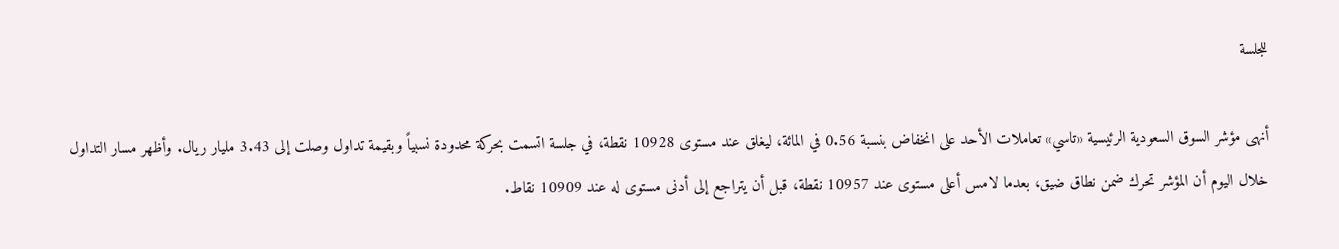للجلسة

أنهى مؤشر السوق السعودية الرئيسية «تاسي» تعاملات الأحد على انخفاض بنسبة 0.56 في المائة، ليغلق عند مستوى 10928 نقطة، في جلسة اتسمت بحركة محدودة نسبياً وبقيمة تداول وصلت إلى 3.43 مليار ريال. وأظهر مسار التداول خلال اليوم أن المؤشر تحرك ضمن نطاق ضيق، بعدما لامس أعلى مستوى عند 10957 نقطة، قبل أن يتراجع إلى أدنى مستوى له عند 10909 نقاط.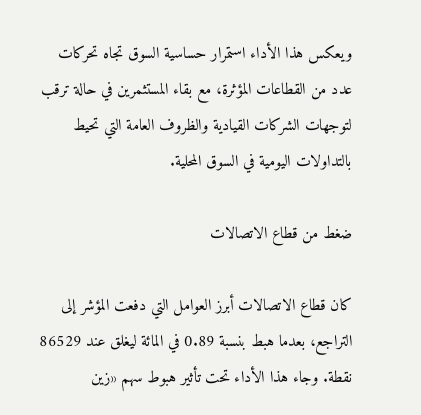ويعكس هذا الأداء استمرار حساسية السوق تجاه تحركات عدد من القطاعات المؤثرة، مع بقاء المستثمرين في حالة ترقب لتوجهات الشركات القيادية والظروف العامة التي تحيط بالتداولات اليومية في السوق المحلية.

ضغط من قطاع الاتصالات

كان قطاع الاتصالات أبرز العوامل التي دفعت المؤشر إلى التراجع، بعدما هبط بنسبة 0.89 في المائة ليغلق عند 86529 نقطة. وجاء هذا الأداء تحت تأثير هبوط سهم «زين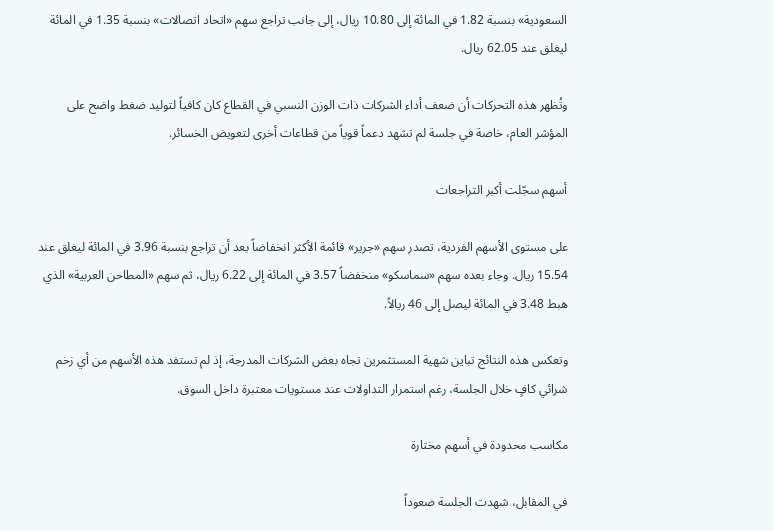السعودية» بنسبة 1.82 في المائة إلى 10.80 ريال، إلى جانب تراجع سهم «اتحاد اتصالات» بنسبة 1.35 في المائة ليغلق عند 62.05 ريال.

وتُظهر هذه التحركات أن ضعف أداء الشركات ذات الوزن النسبي في القطاع كان كافياً لتوليد ضغط واضح على المؤشر العام، خاصة في جلسة لم تشهد دعماً قوياً من قطاعات أخرى لتعويض الخسائر.

أسهم سجّلت أكبر التراجعات

على مستوى الأسهم الفردية، تصدر سهم «جرير» قائمة الأكثر انخفاضاً بعد أن تراجع بنسبة 3.96 في المائة ليغلق عند 15.54 ريال. وجاء بعده سهم «سماسكو» منخفضاً 3.57 في المائة إلى 6.22 ريال، ثم سهم «المطاحن العربية» الذي هبط 3.48 في المائة ليصل إلى 46 ريالاً.

وتعكس هذه النتائج تباين شهية المستثمرين تجاه بعض الشركات المدرجة، إذ لم تستفد هذه الأسهم من أي زخم شرائي كافٍ خلال الجلسة، رغم استمرار التداولات عند مستويات معتبرة داخل السوق.

مكاسب محدودة في أسهم مختارة

في المقابل، شهدت الجلسة صعوداً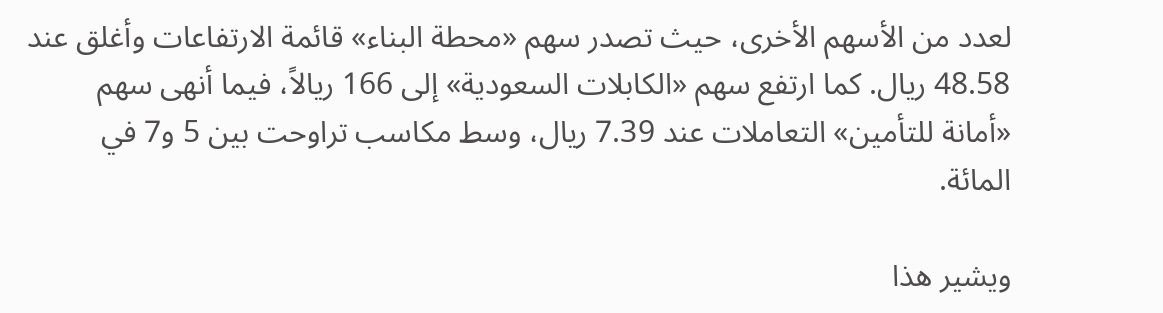لعدد من الأسهم الأخرى، حيث تصدر سهم «محطة البناء» قائمة الارتفاعات وأغلق عند 48.58 ريال. كما ارتفع سهم «الكابلات السعودية» إلى 166 ريالاً، فيما أنهى سهم «أمانة للتأمين» التعاملات عند 7.39 ريال، وسط مكاسب تراوحت بين 5 و7 في المائة.

ويشير هذا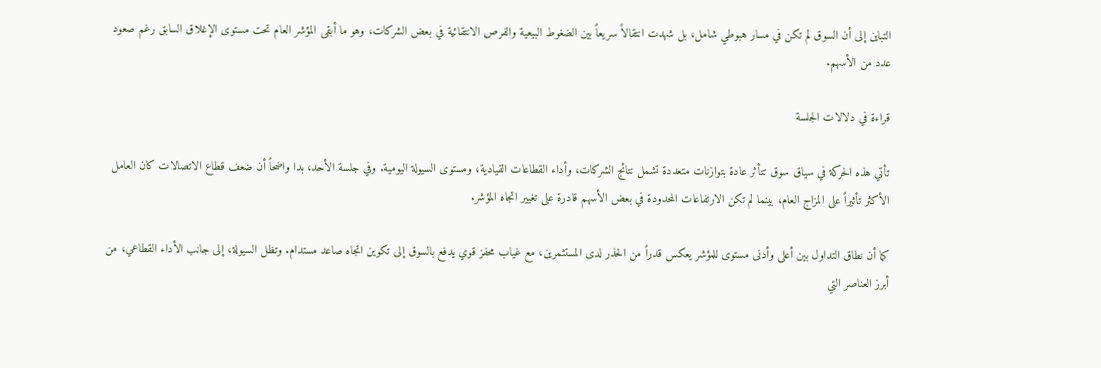التباين إلى أن السوق لم تكن في مسار هبوطي شامل، بل شهدت انتقالاً سريعاً بين الضغوط البيعية والفرص الانتقائية في بعض الشركات، وهو ما أبقى المؤشر العام تحت مستوى الإغلاق السابق رغم صعود عدد من الأسهم.

قراءة في دلالات الجلسة

تأتي هذه الحركة في سياق سوق تتأثر عادة بتوازنات متعددة تشمل نتائج الشركات، وأداء القطاعات القيادية، ومستوى السيولة اليومية. وفي جلسة الأحد، بدا واضحاً أن ضعف قطاع الاتصالات كان العامل الأكثر تأثيراً على المزاج العام، بينما لم تكن الارتفاعات المحدودة في بعض الأسهم قادرة على تغيير اتجاه المؤشر.

كما أن نطاق التداول بين أعلى وأدنى مستوى للمؤشر يعكس قدراً من الحذر لدى المستثمرين، مع غياب محفز قوي يدفع بالسوق إلى تكوين اتجاه صاعد مستدام. وتظل السيولة، إلى جانب الأداء القطاعي، من أبرز العناصر التي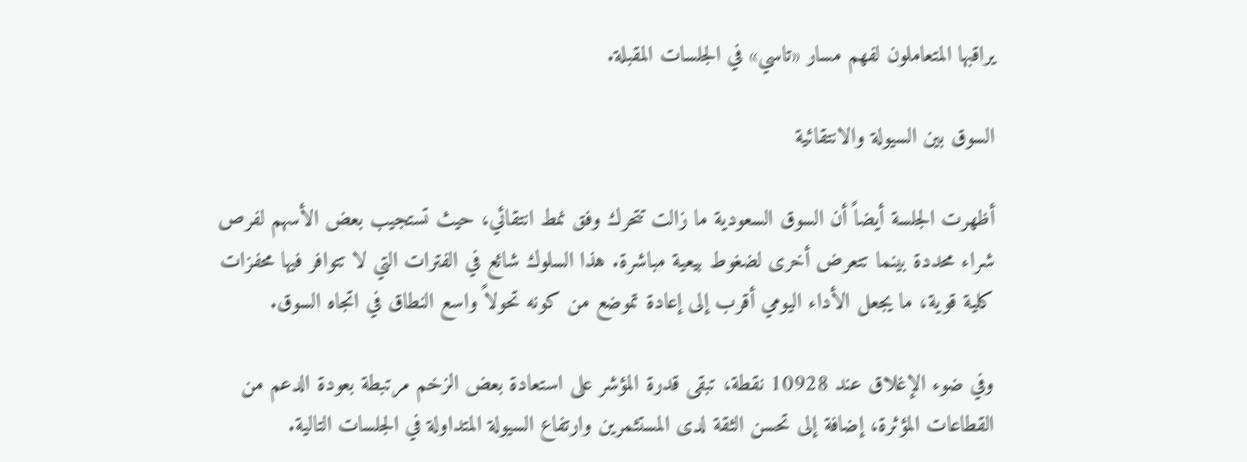يراقبها المتعاملون لفهم مسار «تاسي» في الجلسات المقبلة.

السوق بين السيولة والانتقائية

أظهرت الجلسة أيضاً أن السوق السعودية ما زالت تتحرك وفق نمط انتقائي، حيث تستجيب بعض الأسهم لفرص شراء محددة بينما تتعرض أخرى لضغوط بيعية مباشرة. هذا السلوك شائع في الفترات التي لا تتوافر فيها محفزات كلية قوية، ما يجعل الأداء اليومي أقرب إلى إعادة تموضع من كونه تحولاً واسع النطاق في اتجاه السوق.

وفي ضوء الإغلاق عند 10928 نقطة، تبقى قدرة المؤشر على استعادة بعض الزخم مرتبطة بعودة الدعم من القطاعات المؤثرة، إضافة إلى تحسن الثقة لدى المستثمرين وارتفاع السيولة المتداولة في الجلسات التالية.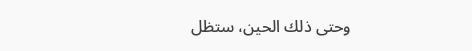وحتى ذلك الحين، ستظل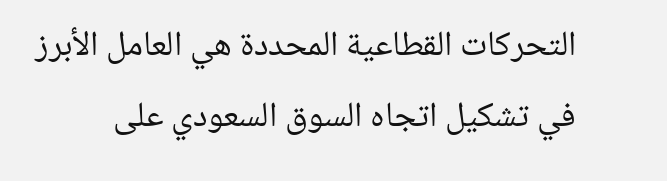التحركات القطاعية المحددة هي العامل الأبرز في تشكيل اتجاه السوق السعودي على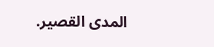المدى القصير.